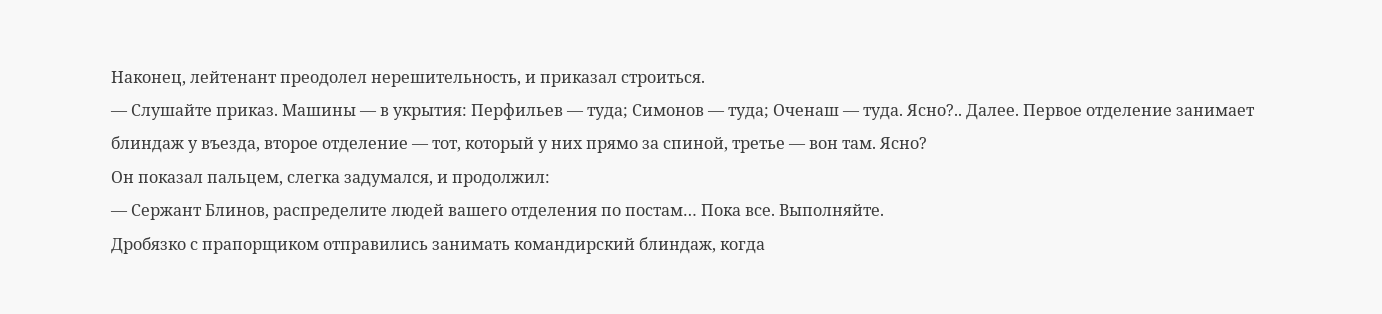Наконец, лейтенант преодолел нерешительность, и приказал строиться.
— Слушайте приказ. Машины — в укрытия: Перфильев — туда; Симонов — туда; Оченаш — туда. Ясно?.. Далее. Первое отделение занимает блиндаж у въезда, второе отделение — тот, который у них прямо за спиной, третье — вон там. Ясно?
Он показал пальцем, слегка задумался, и продолжил:
— Сержант Блинов, распределите людей вашего отделения по постам… Пока все. Выполняйте.
Дробязко с прапорщиком отправились занимать командирский блиндаж, когда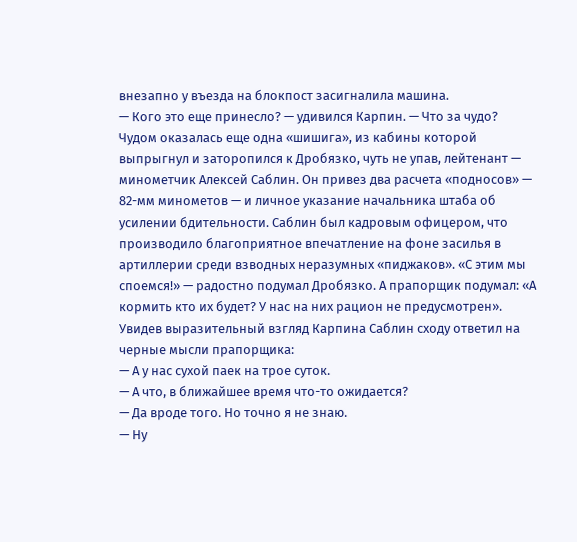внезапно у въезда на блокпост засигналила машина.
— Кого это еще принесло? — удивился Карпин. — Что за чудо?
Чудом оказалась еще одна «шишига», из кабины которой выпрыгнул и заторопился к Дробязко, чуть не упав, лейтенант — минометчик Алексей Саблин. Он привез два расчета «подносов» — 82-мм минометов — и личное указание начальника штаба об усилении бдительности. Саблин был кадровым офицером, что производило благоприятное впечатление на фоне засилья в артиллерии среди взводных неразумных «пиджаков». «С этим мы споемся!» — радостно подумал Дробязко. А прапорщик подумал: «А кормить кто их будет? У нас на них рацион не предусмотрен».
Увидев выразительный взгляд Карпина Саблин сходу ответил на черные мысли прапорщика:
— А у нас сухой паек на трое суток.
— А что, в ближайшее время что-то ожидается?
— Да вроде того. Но точно я не знаю.
— Ну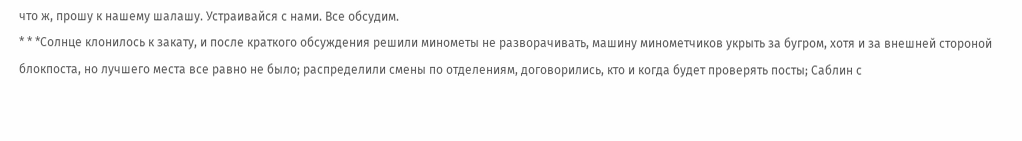что ж, прошу к нашему шалашу. Устраивайся с нами. Все обсудим.
* * *Солнце клонилось к закату, и после краткого обсуждения решили минометы не разворачивать, машину минометчиков укрыть за бугром, хотя и за внешней стороной блокпоста, но лучшего места все равно не было; распределили смены по отделениям, договорились, кто и когда будет проверять посты; Саблин с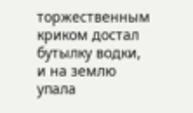торжественным криком достал бутылку водки, и на землю упала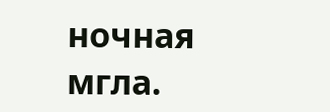ночная мгла.